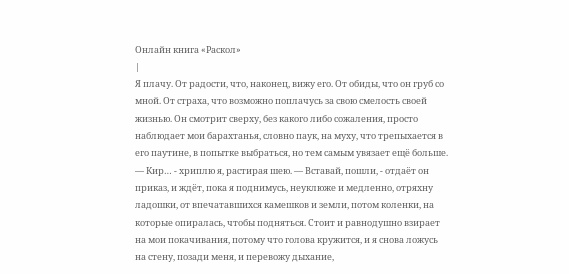Онлайн книга «Раскол»
|
Я плачу. От радости, что, наконец, вижу его. От обиды, что он груб со мной. От страха, что возможно поплачусь за свою смелость своей жизнью. Он смотрит сверху, без какого либо сожаления, просто наблюдает мои барахтанья, словно паук, на муху, что трепыхается в его паутине, в попытке выбраться, но тем самым увязает ещё больше. — Кир… - хриплю я, растирая шею. — Вставай, пошли, - отдаёт он приказ, и ждёт, пока я поднимусь, неуклюже и медленно, отряхну ладошки, от впечатавшихся камешков и земли, потом коленки, на которые опиралась, чтобы подняться. Стоит и равнодушно взирает на мои покачивания, потому что голова кружится, и я снова ложусь на стену, позади меня, и перевожу дыхание,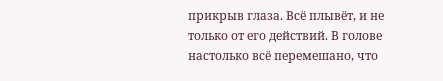прикрыв глаза. Всё плывёт, и не только от его действий. В голове настолько всё перемешано, что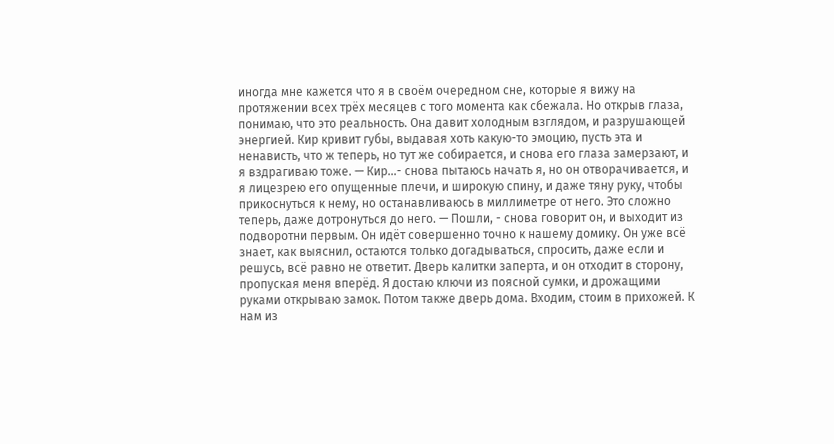иногда мне кажется что я в своём очередном сне, которые я вижу на протяжении всех трёх месяцев с того момента как сбежала. Но открыв глаза, понимаю, что это реальность. Она давит холодным взглядом, и разрушающей энергией. Кир кривит губы, выдавая хоть какую-то эмоцию, пусть эта и ненависть, что ж теперь, но тут же собирается, и снова его глаза замерзают, и я вздрагиваю тоже. — Кир…- снова пытаюсь начать я, но он отворачивается, и я лицезрею его опущенные плечи, и широкую спину, и даже тяну руку, чтобы прикоснуться к нему, но останавливаюсь в миллиметре от него. Это сложно теперь, даже дотронуться до него. — Пошли, - снова говорит он, и выходит из подворотни первым. Он идёт совершенно точно к нашему домику. Он уже всё знает, как выяснил, остаются только догадываться, спросить, даже если и решусь, всё равно не ответит. Дверь калитки заперта, и он отходит в сторону, пропуская меня вперёд. Я достаю ключи из поясной сумки, и дрожащими руками открываю замок. Потом также дверь дома. Входим, стоим в прихожей. К нам из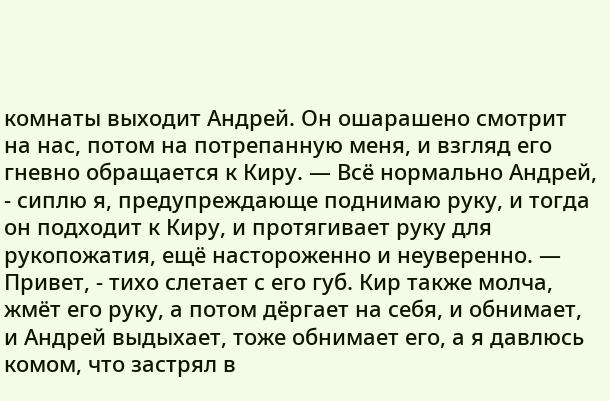комнаты выходит Андрей. Он ошарашено смотрит на нас, потом на потрепанную меня, и взгляд его гневно обращается к Киру. — Всё нормально Андрей, - сиплю я, предупреждающе поднимаю руку, и тогда он подходит к Киру, и протягивает руку для рукопожатия, ещё настороженно и неуверенно. — Привет, - тихо слетает с его губ. Кир также молча, жмёт его руку, а потом дёргает на себя, и обнимает, и Андрей выдыхает, тоже обнимает его, а я давлюсь комом, что застрял в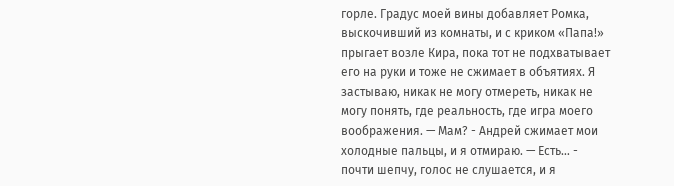горле. Градус моей вины добавляет Ромка, выскочивший из комнаты, и с криком «Папа!» прыгает возле Кира, пока тот не подхватывает его на руки и тоже не сжимает в объятиях. Я застываю, никак не могу отмереть, никак не могу понять, где реальность, где игра моего воображения. — Мам? - Андрей сжимает мои холодные пальцы, и я отмираю. — Есть… - почти шепчу, голос не слушается, и я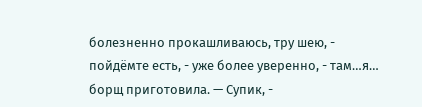болезненно прокашливаюсь, тру шею, - пойдёмте есть, - уже более уверенно, - там…я… борщ приготовила. — Супик, -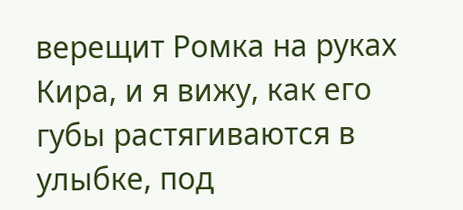верещит Ромка на руках Кира, и я вижу, как его губы растягиваются в улыбке, под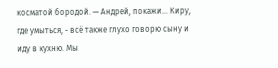косматой бородой. — Андрей, покажи… Киру, где умыться, - всё также глухо говорю сыну и иду в кухню. Мы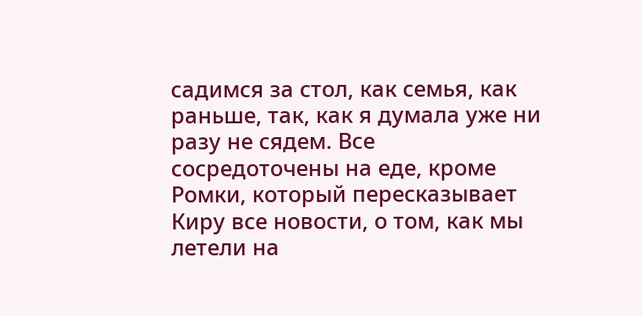садимся за стол, как семья, как раньше, так, как я думала уже ни разу не сядем. Все сосредоточены на еде, кроме Ромки, который пересказывает Киру все новости, о том, как мы летели на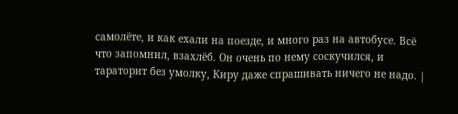самолёте, и как ехали на поезде, и много раз на автобусе. Всё что запомнил, взахлёб. Он очень по нему соскучился, и тараторит без умолку, Киру даже спрашивать ничего не надо. |